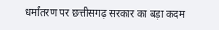धर्मांतरण पर छत्तीसगढ़ सरकार का बड़ा कदम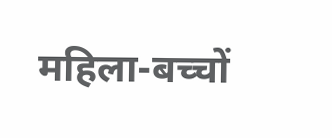महिला-बच्चों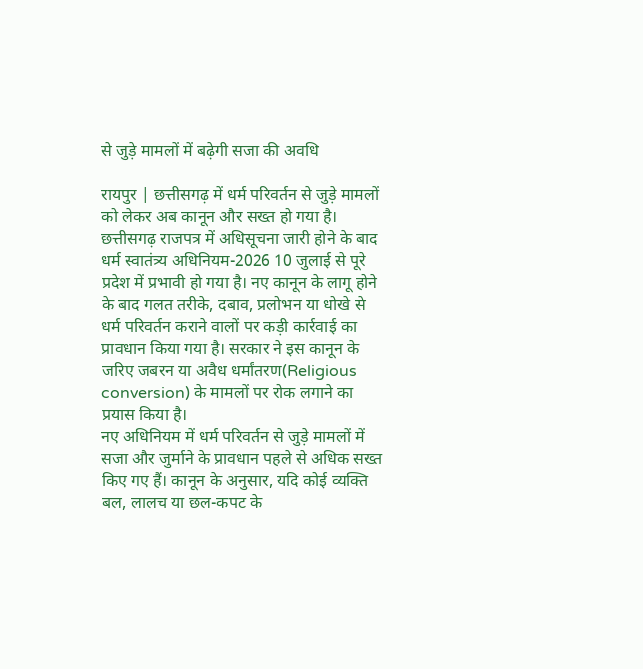से जुड़े मामलों में बढ़ेगी सजा की अवधि

रायपुर | छत्तीसगढ़ में धर्म परिवर्तन से जुड़े मामलों को लेकर अब कानून और सख्त हो गया है। छत्तीसगढ़ राजपत्र में अधिसूचना जारी होने के बाद धर्म स्वातंत्र्य अधिनियम-2026 10 जुलाई से पूरे प्रदेश में प्रभावी हो गया है। नए कानून के लागू होने के बाद गलत तरीके, दबाव, प्रलोभन या धोखे से धर्म परिवर्तन कराने वालों पर कड़ी कार्रवाई का प्रावधान किया गया है। सरकार ने इस कानून के जरिए जबरन या अवैध धर्मांतरण(Religious conversion) के मामलों पर रोक लगाने का प्रयास किया है।
नए अधिनियम में धर्म परिवर्तन से जुड़े मामलों में सजा और जुर्माने के प्रावधान पहले से अधिक सख्त किए गए हैं। कानून के अनुसार, यदि कोई व्यक्ति बल, लालच या छल-कपट के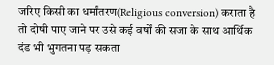जरिए किसी का धर्मांतरण(Religious conversion) कराता है तो दोषी पाए जाने पर उसे कई वर्षों की सजा के साथ आर्थिक दंड भी भुगतना पड़ सकता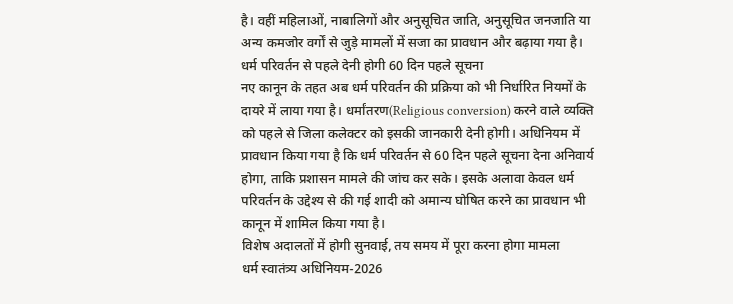है। वहीं महिलाओं, नाबालिगों और अनुसूचित जाति, अनुसूचित जनजाति या अन्य कमजोर वर्गों से जुड़े मामलों में सजा का प्रावधान और बढ़ाया गया है।
धर्म परिवर्तन से पहले देनी होगी 60 दिन पहले सूचना
नए कानून के तहत अब धर्म परिवर्तन की प्रक्रिया को भी निर्धारित नियमों के दायरे में लाया गया है। धर्मांतरण(Religious conversion) करने वाले व्यक्ति को पहले से जिला कलेक्टर को इसकी जानकारी देनी होगी। अधिनियम में प्रावधान किया गया है कि धर्म परिवर्तन से 60 दिन पहले सूचना देना अनिवार्य होगा, ताकि प्रशासन मामले की जांच कर सके। इसके अलावा केवल धर्म परिवर्तन के उद्देश्य से की गई शादी को अमान्य घोषित करने का प्रावधान भी कानून में शामिल किया गया है।
विशेष अदालतों में होगी सुनवाई, तय समय में पूरा करना होगा मामला
धर्म स्वातंत्र्य अधिनियम-2026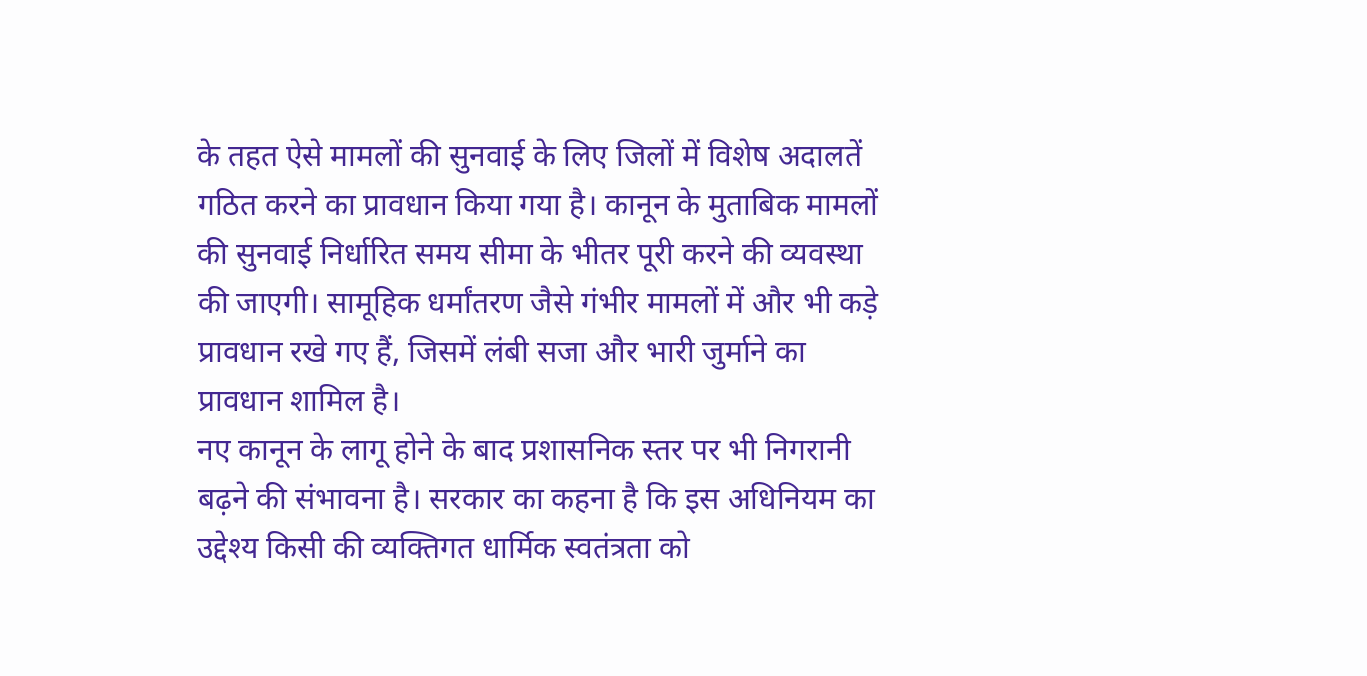के तहत ऐसे मामलों की सुनवाई के लिए जिलों में विशेष अदालतें गठित करने का प्रावधान किया गया है। कानून के मुताबिक मामलों की सुनवाई निर्धारित समय सीमा के भीतर पूरी करने की व्यवस्था की जाएगी। सामूहिक धर्मांतरण जैसे गंभीर मामलों में और भी कड़े प्रावधान रखे गए हैं, जिसमें लंबी सजा और भारी जुर्माने का प्रावधान शामिल है।
नए कानून के लागू होने के बाद प्रशासनिक स्तर पर भी निगरानी बढ़ने की संभावना है। सरकार का कहना है कि इस अधिनियम का उद्देश्य किसी की व्यक्तिगत धार्मिक स्वतंत्रता को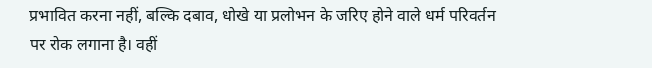प्रभावित करना नहीं, बल्कि दबाव, धोखे या प्रलोभन के जरिए होने वाले धर्म परिवर्तन पर रोक लगाना है। वहीं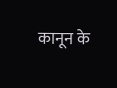कानून के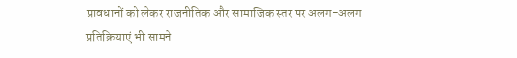प्रावधानों को लेकर राजनीतिक और सामाजिक स्तर पर अलग-अलग प्रतिक्रियाएं भी सामने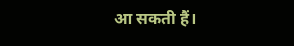आ सकती हैं।